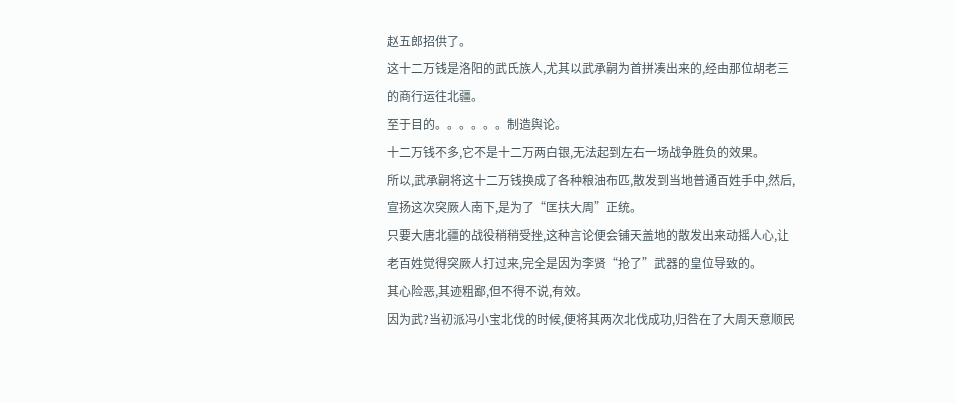赵五郎招供了。
这十二万钱是洛阳的武氏族人,尤其以武承嗣为首拼凑出来的,经由那位胡老三的商行运往北疆。
至于目的。。。。。。制造舆论。
十二万钱不多,它不是十二万两白银,无法起到左右一场战争胜负的效果。
所以,武承嗣将这十二万钱换成了各种粮油布匹,散发到当地普通百姓手中,然后,宣扬这次突厥人南下,是为了“匡扶大周”正统。
只要大唐北疆的战役稍稍受挫,这种言论便会铺天盖地的散发出来动摇人心,让老百姓觉得突厥人打过来,完全是因为李贤“抢了”武器的皇位导致的。
其心险恶,其迹粗鄙,但不得不说,有效。
因为武?当初派冯小宝北伐的时候,便将其两次北伐成功,归咎在了大周天意顺民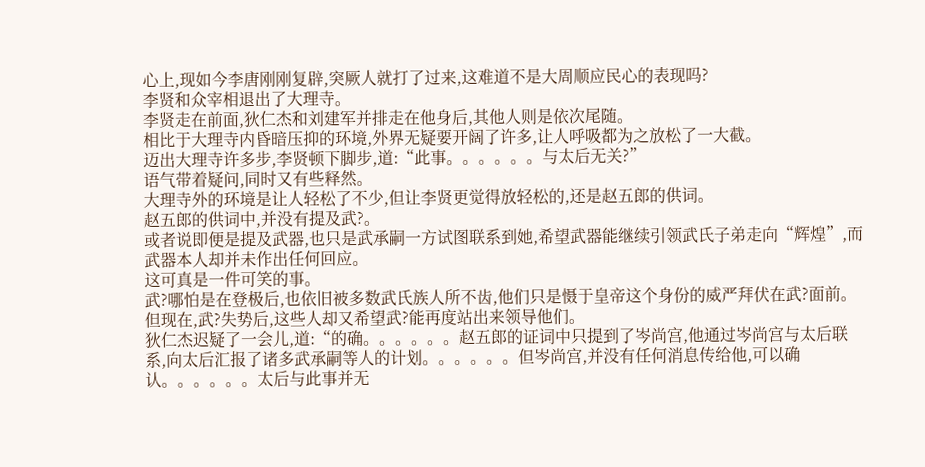心上,现如今李唐刚刚复辟,突厥人就打了过来,这难道不是大周顺应民心的表现吗?
李贤和众宰相退出了大理寺。
李贤走在前面,狄仁杰和刘建军并排走在他身后,其他人则是依次尾随。
相比于大理寺内昏暗压抑的环境,外界无疑要开阔了许多,让人呼吸都为之放松了一大截。
迈出大理寺许多步,李贤顿下脚步,道:“此事。。。。。。与太后无关?”
语气带着疑问,同时又有些释然。
大理寺外的环境是让人轻松了不少,但让李贤更觉得放轻松的,还是赵五郎的供词。
赵五郎的供词中,并没有提及武?。
或者说即便是提及武器,也只是武承嗣一方试图联系到她,希望武器能继续引领武氏子弟走向“辉煌”,而武器本人却并未作出任何回应。
这可真是一件可笑的事。
武?哪怕是在登极后,也依旧被多数武氏族人所不齿,他们只是慑于皇帝这个身份的威严拜伏在武?面前。
但现在,武?失势后,这些人却又希望武?能再度站出来领导他们。
狄仁杰迟疑了一会儿,道:“的确。。。。。。赵五郎的证词中只提到了岑尚宫,他通过岑尚宫与太后联系,向太后汇报了诸多武承嗣等人的计划。。。。。。但岑尚宫,并没有任何消息传给他,可以确认。。。。。。太后与此事并无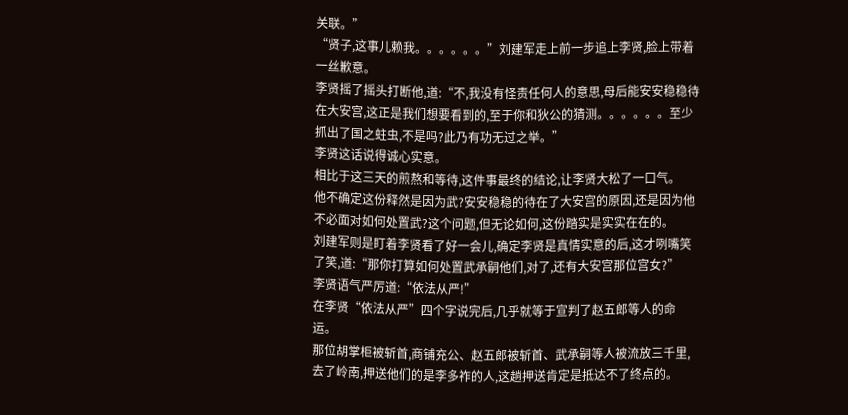关联。”
“贤子,这事儿赖我。。。。。。”刘建军走上前一步追上李贤,脸上带着一丝歉意。
李贤摇了摇头打断他,道:“不,我没有怪责任何人的意思,母后能安安稳稳待在大安宫,这正是我们想要看到的,至于你和狄公的猜测。。。。。。至少抓出了国之蛀虫,不是吗?此乃有功无过之举。”
李贤这话说得诚心实意。
相比于这三天的煎熬和等待,这件事最终的结论,让李贤大松了一口气。
他不确定这份释然是因为武?安安稳稳的待在了大安宫的原因,还是因为他不必面对如何处置武?这个问题,但无论如何,这份踏实是实实在在的。
刘建军则是盯着李贤看了好一会儿,确定李贤是真情实意的后,这才咧嘴笑了笑,道:“那你打算如何处置武承嗣他们,对了,还有大安宫那位宫女?”
李贤语气严厉道:“依法从严!”
在李贤“依法从严”四个字说完后,几乎就等于宣判了赵五郎等人的命运。
那位胡掌柜被斩首,商铺充公、赵五郎被斩首、武承嗣等人被流放三千里,去了岭南,押送他们的是李多祚的人,这趟押送肯定是抵达不了终点的。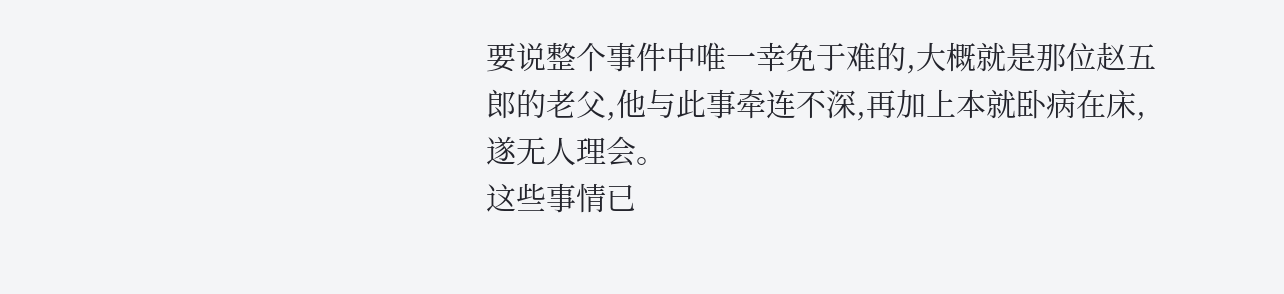要说整个事件中唯一幸免于难的,大概就是那位赵五郎的老父,他与此事牵连不深,再加上本就卧病在床,遂无人理会。
这些事情已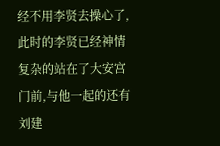经不用李贤去操心了,此时的李贤已经神情复杂的站在了大安宫门前,与他一起的还有刘建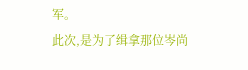军。
此次,是为了缉拿那位岑尚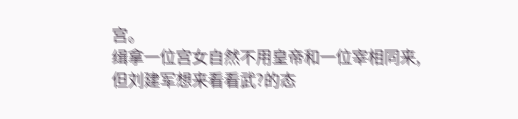宫。
缉拿一位宫女自然不用皇帝和一位宰相同来,但刘建军想来看看武?的态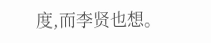度,而李贤也想。